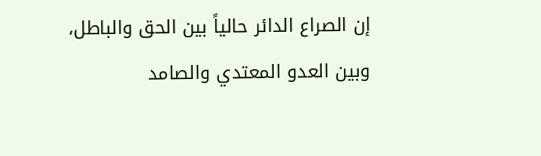إن الصراع الدائر حالياً بين الحق والباطل، وبين العدو المعتدي والصامد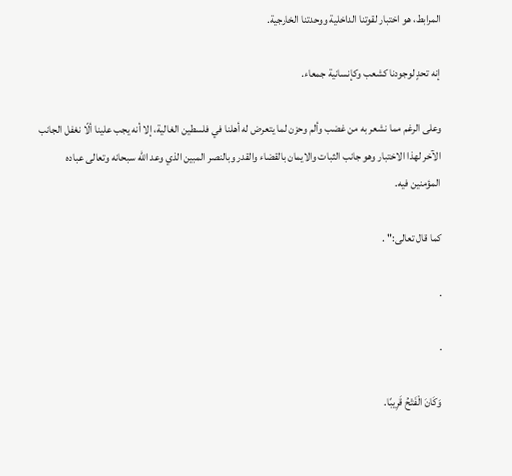المرابط، هو اختبار لقوتنا الداخلية ووحدتنا الخارجية.

إنه تحدٍ لوجودنا كشعب وكإنسانية جمعاء.

وعلى الرغم مما نشعر به من غضب وألم وحزن لما يتعرض له أهلنا في فلسطين الغالية، إلا أنه يجب علينا ألّا نغفل الجانب الآخر لهذا الاختبار وهو جانب الثبات والايمان بالقضاء والقدر وبالنصر المبين الذي وعد الله سبحانه وتعالى عباده المؤمنين فيه.

كما قال تعالى:" .

.

.

وَكَانَ الْفَتْحُ قَرِيبًا.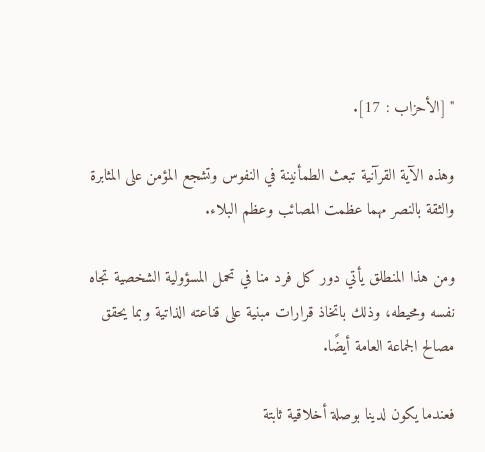" [الأحزاب : 17].

وهذه الآية القرآنية تبعث الطمأنينة في النفوس وتشجع المؤمن على المثابرة والثقة بالنصر مهما عظمت المصائب وعظم البلاء.

ومن هذا المنطلق يأتي دور كل فرد منا في تحمل المسؤولية الشخصية تجاه نفسه ومحيطه، وذلك باتخاذ قرارات مبنية على قناعته الذاتية وبما يحقق مصالح الجماعة العامة أيضًا.

فعندما يكون لدينا بوصلة أخلاقية ثابتة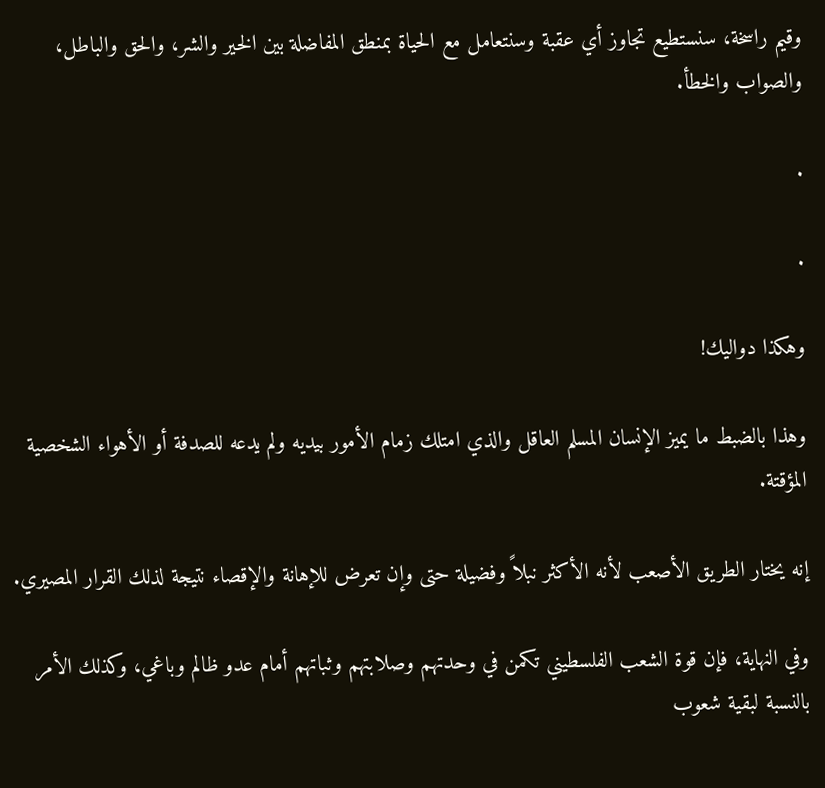وقيم راسخة، سنستطيع تجاوز أي عقبة وسنتعامل مع الحياة بمنطق المفاضلة بين الخير والشر، والحق والباطل، والصواب والخطأ.

.

.

وهكذا دواليك!

وهذا بالضبط ما يميز الإنسان المسلم العاقل والذي امتلك زمام الأمور بيديه ولم يدعه للصدفة أو الأهواء الشخصية المؤقتة.

إنه يختار الطريق الأصعب لأنه الأكثر نبلاً وفضيلة حتى وإن تعرض للإهانة والإقصاء نتيجة لذلك القرار المصيري.

وفي النهاية، فإن قوة الشعب الفلسطيني تكمن في وحدتهم وصلابتهم وثباتهم أمام عدو ظالم وباغي، وكذلك الأمر بالنسبة لبقية شعوب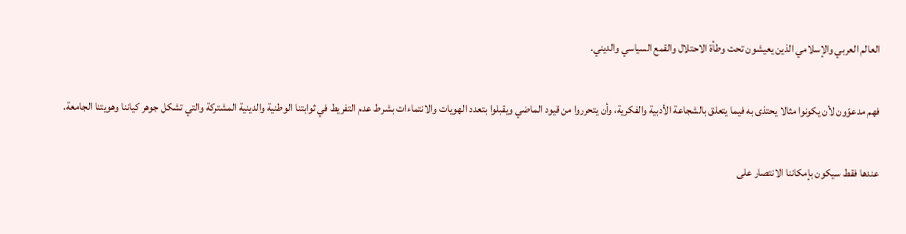العالم العربي والإسلامي الذين يعيشون تحت وطأة الاحتلال والقمع السياسي والديني.

فهم مدعوّون لأن يكونوا مثالا يحتذى به فيما يتعلق بالشجاعة الأدبية والفكرية، وأن يتحرروا من قيود الماضي ويقبلوا بتعدد الهويات والانتماءات بشرط عدم التفريط في ثوابتنا الوطنية والدينية المشتركة والتي تشكل جوهر كياننا وهويتنا الجامعة.

عندها فقط سيكون بإمكاننا الانتصار على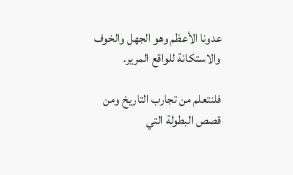عدونا الأعظم وهو الجهل والخوف والاستكانة للواقع المرير.

فلنتعلم من تجارب التاريخ ومن قصص البطولة التي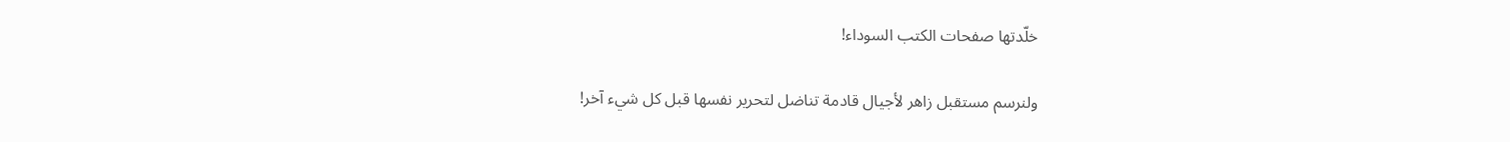خلّدتها صفحات الكتب السوداء!

ولنرسم مستقبل زاهر لأجيال قادمة تناضل لتحرير نفسها قبل كل شيء آخر!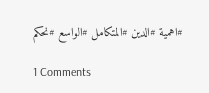#اهمية #الدين #المتكامل #الواسع #نحكم

1 Comments